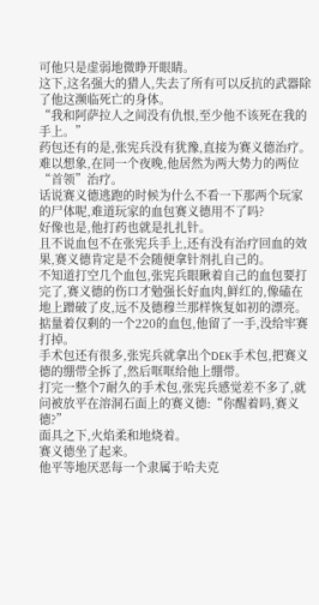可他只是虚弱地微睁开眼睛。
这下,这名强大的猎人,失去了所有可以反抗的武器除了他这濒临死亡的身体。
“我和阿萨拉人之间没有仇恨,至少他不该死在我的手上。”
药包还有的是,张宪兵没有犹豫,直接为赛义德治疗。
难以想象,在同一个夜晚,他居然为两大势力的两位“首领”治疗。
话说赛义德逃跑的时候为什么不看一下那两个玩家的尸体呢,难道玩家的血包赛义德用不了吗?
好像也是,他打药也就是扎扎针。
且不说血包不在张宪兵手上,还有没有治疗回血的效果,赛义德肯定是不会随便拿针剂扎自己的。
不知道打空几个血包,张宪兵眼瞅着自己的血包要打完了,赛义德的伤口才勉强长好血肉,鲜红的,像磕在地上蹭破了皮,远不及德穆兰那样恢复如初的漂亮。
掂量着仅剩的一个220的血包,他留了一手,没给牢赛打掉。
手术包还有很多,张宪兵就拿出个DEK手术包,把赛义德的绷带全拆了,然后哐哐给他上绷带。
打完一整个7耐久的手术包,张宪兵感觉差不多了,就问被放平在溶洞石面上的赛义德:“你醒着吗,赛义德?”
面具之下,火焰柔和地烧着。
赛义德坐了起来。
他平等地厌恶每一个隶属于哈夫克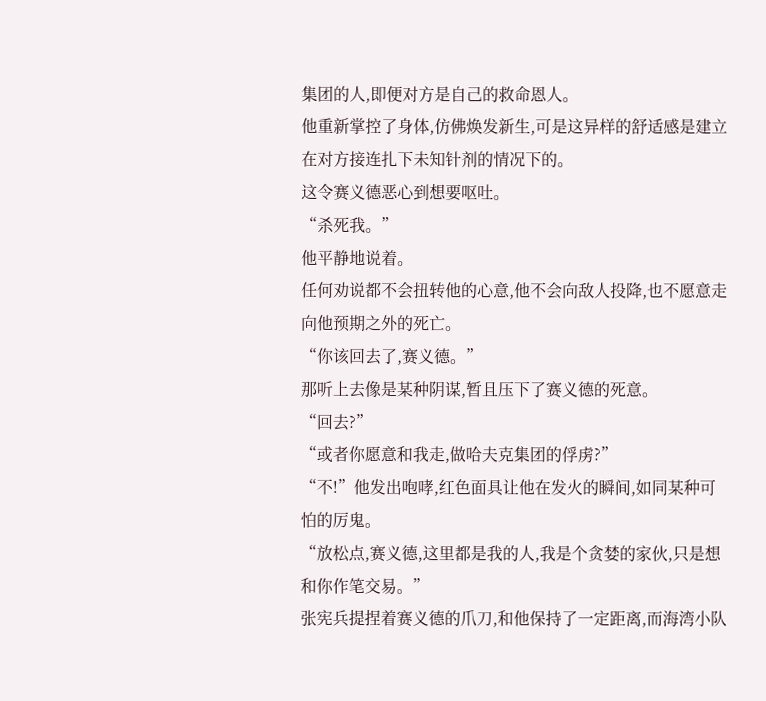集团的人,即便对方是自己的救命恩人。
他重新掌控了身体,仿佛焕发新生,可是这异样的舒适感是建立在对方接连扎下未知针剂的情况下的。
这令赛义德恶心到想要呕吐。
“杀死我。”
他平静地说着。
任何劝说都不会扭转他的心意,他不会向敌人投降,也不愿意走向他预期之外的死亡。
“你该回去了,赛义德。”
那听上去像是某种阴谋,暂且压下了赛义德的死意。
“回去?”
“或者你愿意和我走,做哈夫克集团的俘虏?”
“不!”他发出咆哮,红色面具让他在发火的瞬间,如同某种可怕的厉鬼。
“放松点,赛义德,这里都是我的人,我是个贪婪的家伙,只是想和你作笔交易。”
张宪兵提捏着赛义德的爪刀,和他保持了一定距离,而海湾小队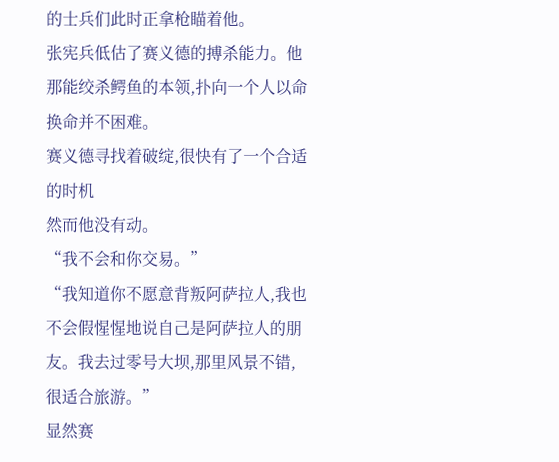的士兵们此时正拿枪瞄着他。
张宪兵低估了赛义德的搏杀能力。他那能绞杀鳄鱼的本领,扑向一个人以命换命并不困难。
赛义德寻找着破绽,很快有了一个合适的时机
然而他没有动。
“我不会和你交易。”
“我知道你不愿意背叛阿萨拉人,我也不会假惺惺地说自己是阿萨拉人的朋友。我去过零号大坝,那里风景不错,很适合旅游。”
显然赛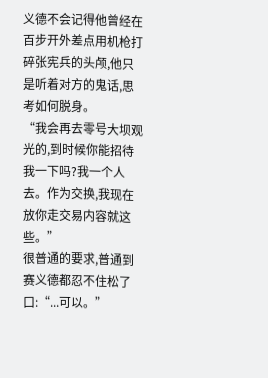义德不会记得他曾经在百步开外差点用机枪打碎张宪兵的头颅,他只是听着对方的鬼话,思考如何脱身。
“我会再去零号大坝观光的,到时候你能招待我一下吗?我一个人去。作为交换,我现在放你走交易内容就这些。”
很普通的要求,普通到赛义德都忍不住松了口:“...可以。”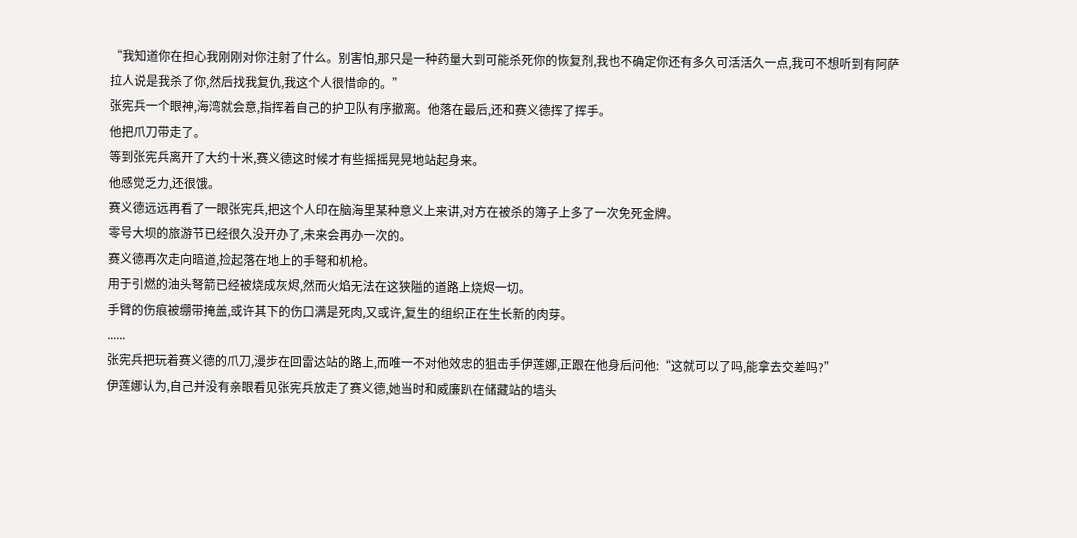“我知道你在担心我刚刚对你注射了什么。别害怕,那只是一种药量大到可能杀死你的恢复剂,我也不确定你还有多久可活活久一点,我可不想听到有阿萨拉人说是我杀了你,然后找我复仇,我这个人很惜命的。”
张宪兵一个眼神,海湾就会意,指挥着自己的护卫队有序撤离。他落在最后,还和赛义德挥了挥手。
他把爪刀带走了。
等到张宪兵离开了大约十米,赛义德这时候才有些摇摇晃晃地站起身来。
他感觉乏力,还很饿。
赛义德远远再看了一眼张宪兵,把这个人印在脑海里某种意义上来讲,对方在被杀的簿子上多了一次免死金牌。
零号大坝的旅游节已经很久没开办了,未来会再办一次的。
赛义德再次走向暗道,捡起落在地上的手弩和机枪。
用于引燃的油头弩箭已经被烧成灰烬,然而火焰无法在这狭隘的道路上烧烬一切。
手臂的伤痕被绷带掩盖,或许其下的伤口满是死肉,又或许,复生的组织正在生长新的肉芽。
......
张宪兵把玩着赛义德的爪刀,漫步在回雷达站的路上,而唯一不对他效忠的狙击手伊莲娜,正跟在他身后问他:“这就可以了吗,能拿去交差吗?”
伊莲娜认为,自己并没有亲眼看见张宪兵放走了赛义德,她当时和威廉趴在储藏站的墙头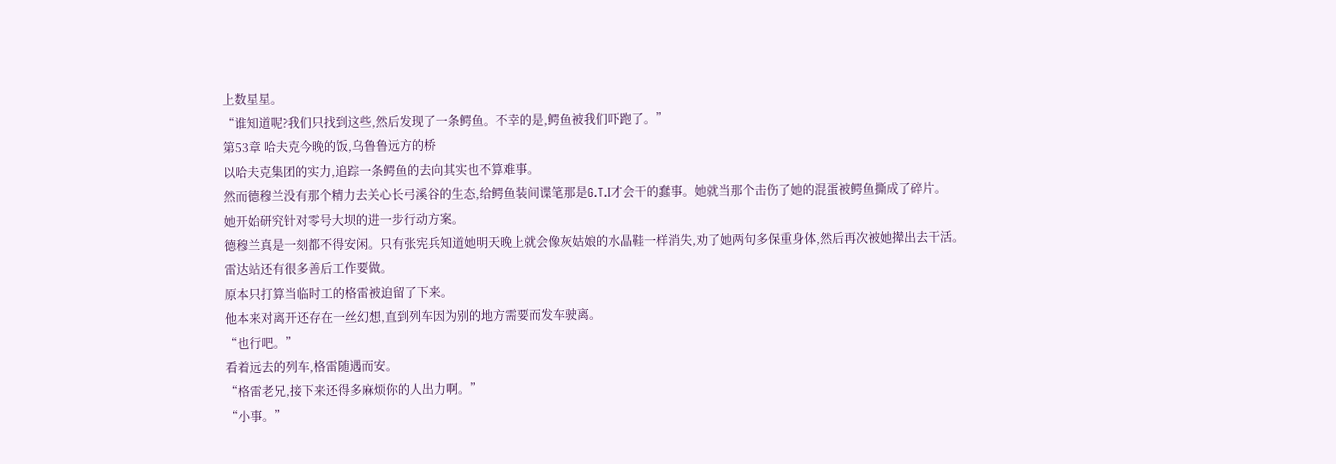上数星星。
“谁知道呢?我们只找到这些,然后发现了一条鳄鱼。不幸的是,鳄鱼被我们吓跑了。”
第53章 哈夫克今晚的饭,乌鲁鲁远方的桥
以哈夫克集团的实力,追踪一条鳄鱼的去向其实也不算难事。
然而德穆兰没有那个精力去关心长弓溪谷的生态,给鳄鱼装间谍笔那是G.T.I才会干的蠢事。她就当那个击伤了她的混蛋被鳄鱼撕成了碎片。
她开始研究针对零号大坝的进一步行动方案。
德穆兰真是一刻都不得安闲。只有张宪兵知道她明天晚上就会像灰姑娘的水晶鞋一样消失,劝了她两句多保重身体,然后再次被她撵出去干活。
雷达站还有很多善后工作要做。
原本只打算当临时工的格雷被迫留了下来。
他本来对离开还存在一丝幻想,直到列车因为别的地方需要而发车驶离。
“也行吧。”
看着远去的列车,格雷随遇而安。
“格雷老兄,接下来还得多麻烦你的人出力啊。”
“小事。”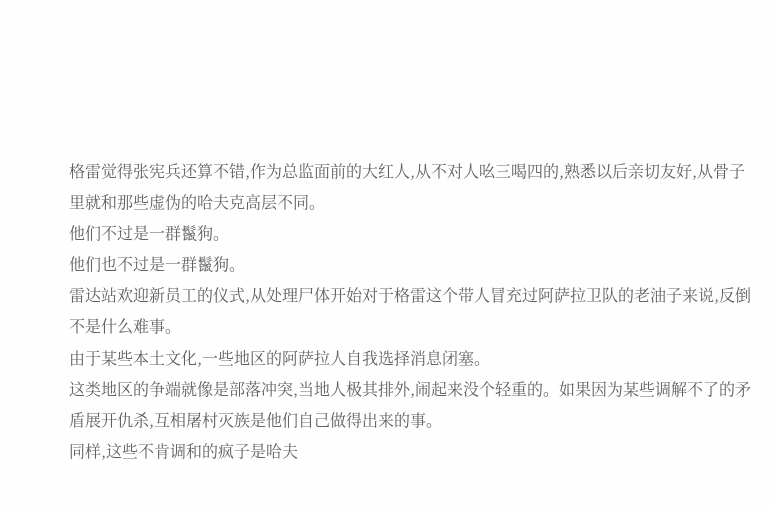格雷觉得张宪兵还算不错,作为总监面前的大红人,从不对人吆三喝四的,熟悉以后亲切友好,从骨子里就和那些虚伪的哈夫克高层不同。
他们不过是一群鬣狗。
他们也不过是一群鬣狗。
雷达站欢迎新员工的仪式,从处理尸体开始对于格雷这个带人冒充过阿萨拉卫队的老油子来说,反倒不是什么难事。
由于某些本土文化,一些地区的阿萨拉人自我选择消息闭塞。
这类地区的争端就像是部落冲突,当地人极其排外,闹起来没个轻重的。如果因为某些调解不了的矛盾展开仇杀,互相屠村灭族是他们自己做得出来的事。
同样,这些不肯调和的疯子是哈夫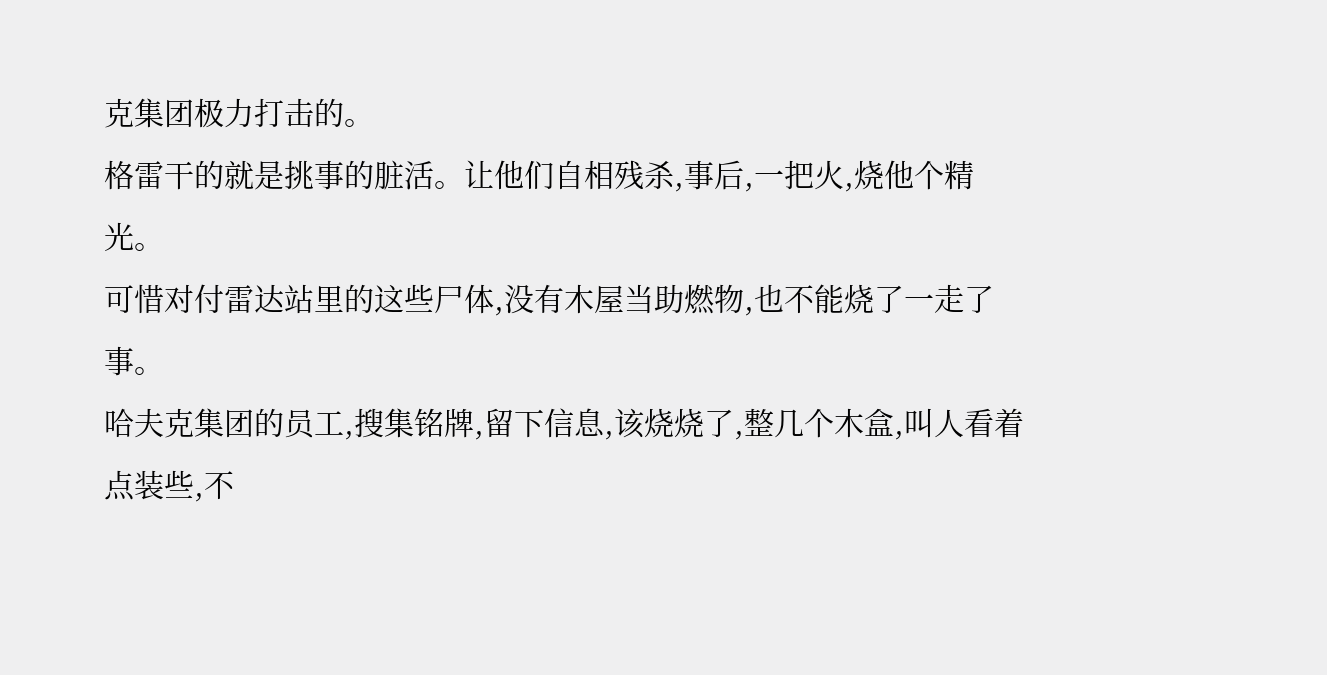克集团极力打击的。
格雷干的就是挑事的脏活。让他们自相残杀,事后,一把火,烧他个精光。
可惜对付雷达站里的这些尸体,没有木屋当助燃物,也不能烧了一走了事。
哈夫克集团的员工,搜集铭牌,留下信息,该烧烧了,整几个木盒,叫人看着点装些,不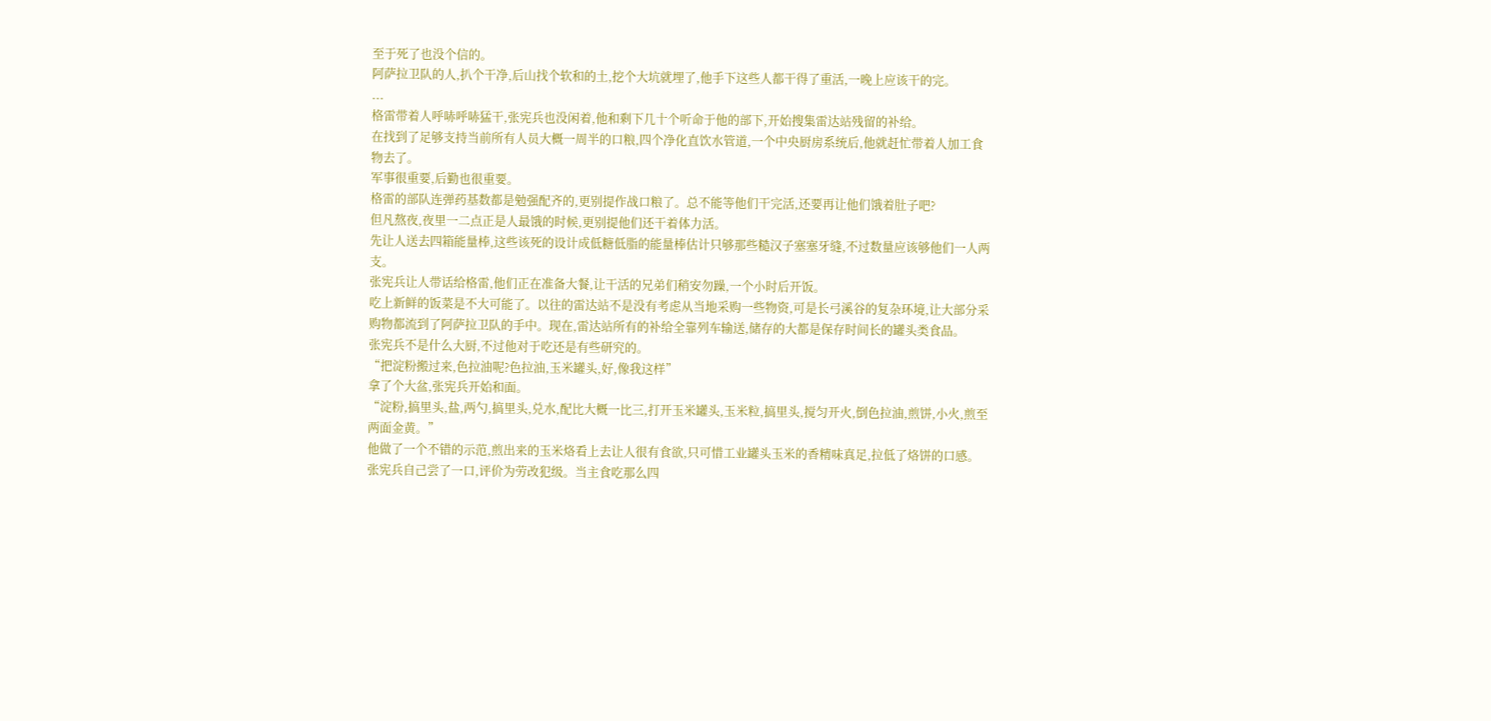至于死了也没个信的。
阿萨拉卫队的人,扒个干净,后山找个软和的土,挖个大坑就埋了,他手下这些人都干得了重活,一晚上应该干的完。
...
格雷带着人呼哧呼哧猛干,张宪兵也没闲着,他和剩下几十个听命于他的部下,开始搜集雷达站残留的补给。
在找到了足够支持当前所有人员大概一周半的口粮,四个净化直饮水管道,一个中央厨房系统后,他就赶忙带着人加工食物去了。
军事很重要,后勤也很重要。
格雷的部队连弹药基数都是勉强配齐的,更别提作战口粮了。总不能等他们干完活,还要再让他们饿着肚子吧?
但凡熬夜,夜里一二点正是人最饿的时候,更别提他们还干着体力活。
先让人送去四箱能量棒,这些该死的设计成低糖低脂的能量棒估计只够那些糙汉子塞塞牙缝,不过数量应该够他们一人两支。
张宪兵让人带话给格雷,他们正在准备大餐,让干活的兄弟们稍安勿躁,一个小时后开饭。
吃上新鲜的饭菜是不大可能了。以往的雷达站不是没有考虑从当地采购一些物资,可是长弓溪谷的复杂环境,让大部分采购物都流到了阿萨拉卫队的手中。现在,雷达站所有的补给全靠列车输送,储存的大都是保存时间长的罐头类食品。
张宪兵不是什么大厨,不过他对于吃还是有些研究的。
“把淀粉搬过来,色拉油呢?色拉油,玉米罐头,好,像我这样”
拿了个大盆,张宪兵开始和面。
“淀粉,搞里头,盐,两勺,搞里头,兑水,配比大概一比三,打开玉米罐头,玉米粒,搞里头,搅匀开火,倒色拉油,煎饼,小火,煎至两面金黄。”
他做了一个不错的示范,煎出来的玉米烙看上去让人很有食欲,只可惜工业罐头玉米的香精味真足,拉低了烙饼的口感。
张宪兵自己尝了一口,评价为劳改犯级。当主食吃那么四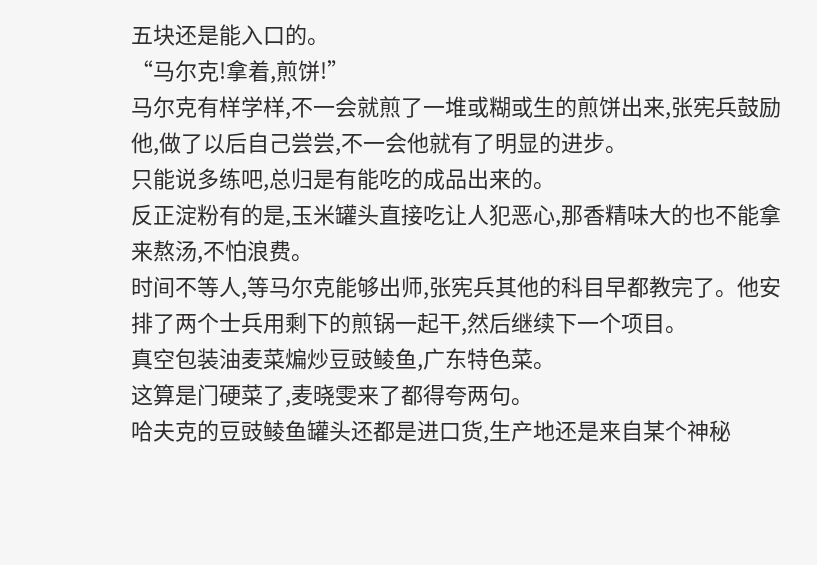五块还是能入口的。
“马尔克!拿着,煎饼!”
马尔克有样学样,不一会就煎了一堆或糊或生的煎饼出来,张宪兵鼓励他,做了以后自己尝尝,不一会他就有了明显的进步。
只能说多练吧,总归是有能吃的成品出来的。
反正淀粉有的是,玉米罐头直接吃让人犯恶心,那香精味大的也不能拿来熬汤,不怕浪费。
时间不等人,等马尔克能够出师,张宪兵其他的科目早都教完了。他安排了两个士兵用剩下的煎锅一起干,然后继续下一个项目。
真空包装油麦菜煸炒豆豉鲮鱼,广东特色菜。
这算是门硬菜了,麦晓雯来了都得夸两句。
哈夫克的豆豉鲮鱼罐头还都是进口货,生产地还是来自某个神秘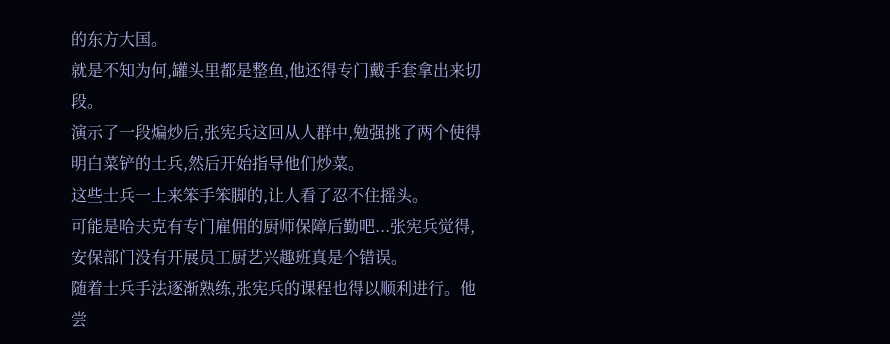的东方大国。
就是不知为何,罐头里都是整鱼,他还得专门戴手套拿出来切段。
演示了一段煸炒后,张宪兵这回从人群中,勉强挑了两个使得明白菜铲的士兵,然后开始指导他们炒菜。
这些士兵一上来笨手笨脚的,让人看了忍不住摇头。
可能是哈夫克有专门雇佣的厨师保障后勤吧...张宪兵觉得,安保部门没有开展员工厨艺兴趣班真是个错误。
随着士兵手法逐渐熟练,张宪兵的课程也得以顺利进行。他尝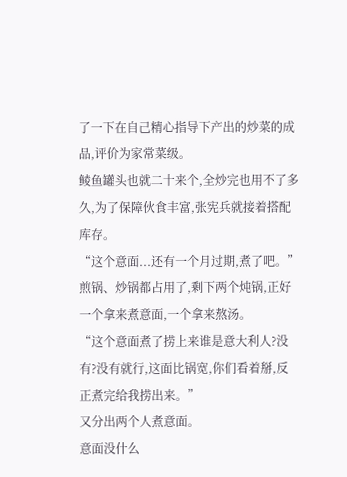了一下在自己精心指导下产出的炒菜的成品,评价为家常菜级。
鲮鱼罐头也就二十来个,全炒完也用不了多久,为了保障伙食丰富,张宪兵就接着搭配库存。
“这个意面...还有一个月过期,煮了吧。”
煎锅、炒锅都占用了,剩下两个炖锅,正好一个拿来煮意面,一个拿来熬汤。
“这个意面煮了捞上来谁是意大利人?没有?没有就行,这面比锅宽,你们看着掰,反正煮完给我捞出来。”
又分出两个人煮意面。
意面没什么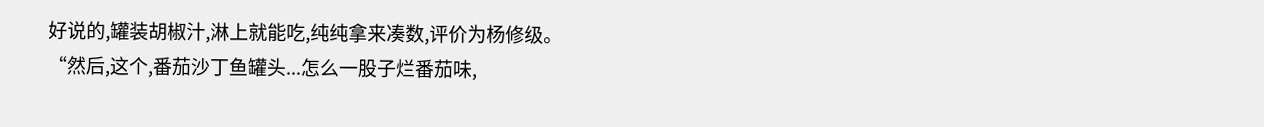好说的,罐装胡椒汁,淋上就能吃,纯纯拿来凑数,评价为杨修级。
“然后,这个,番茄沙丁鱼罐头...怎么一股子烂番茄味,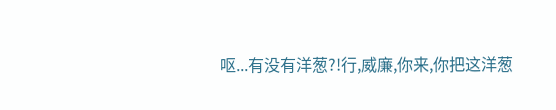呕...有没有洋葱?!行,威廉,你来,你把这洋葱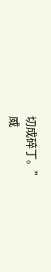切成碎丁。”
威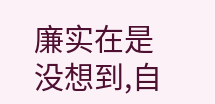廉实在是没想到,自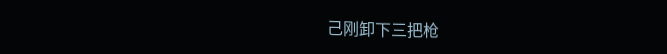己刚卸下三把枪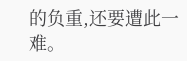的负重,还要遭此一难。